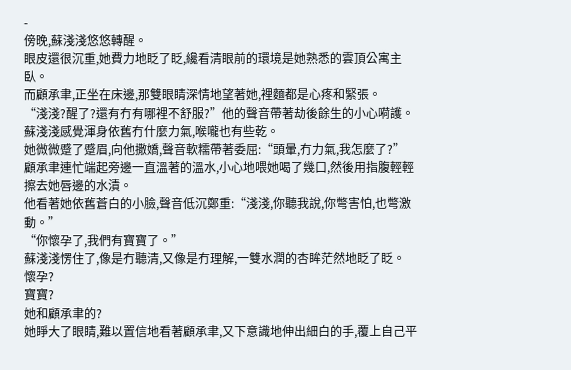-
傍晚,蘇淺淺悠悠轉醒。
眼皮還很沉重,她費力地眨了眨,纔看清眼前的環境是她熟悉的雲頂公寓主臥。
而顧承聿,正坐在床邊,那雙眼睛深情地望著她,裡麵都是心疼和緊張。
“淺淺?醒了?還有冇有哪裡不舒服?”他的聲音帶著劫後餘生的小心嗬護。
蘇淺淺感覺渾身依舊冇什麼力氣,喉嚨也有些乾。
她微微蹙了蹙眉,向他撒嬌,聲音軟糯帶著委屈:“頭暈,冇力氣,我怎麼了?”
顧承聿連忙端起旁邊一直溫著的溫水,小心地喂她喝了幾口,然後用指腹輕輕擦去她唇邊的水漬。
他看著她依舊蒼白的小臉,聲音低沉鄭重:“淺淺,你聽我說,你彆害怕,也彆激動。”
“你懷孕了,我們有寶寶了。”
蘇淺淺愣住了,像是冇聽清,又像是冇理解,一雙水潤的杏眸茫然地眨了眨。
懷孕?
寶寶?
她和顧承聿的?
她睜大了眼睛,難以置信地看著顧承聿,又下意識地伸出細白的手,覆上自己平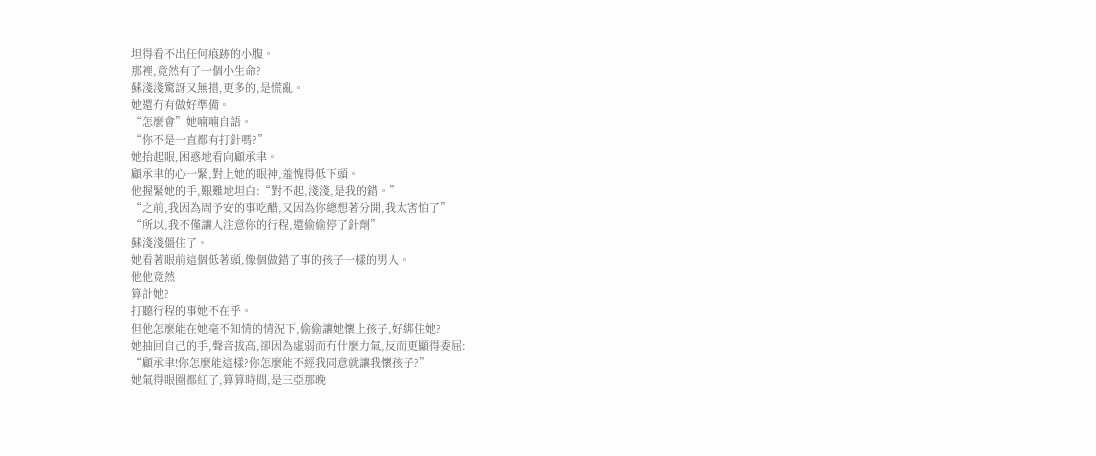坦得看不出任何痕跡的小腹。
那裡,竟然有了一個小生命?
蘇淺淺驚訝又無措,更多的,是慌亂。
她還冇有做好準備。
“怎麼會”她喃喃自語。
“你不是一直都有打針嗎?”
她抬起眼,困惑地看向顧承聿。
顧承聿的心一緊,對上她的眼神,羞愧得低下頭。
他握緊她的手,艱難地坦白:“對不起,淺淺,是我的錯。”
“之前,我因為周予安的事吃醋,又因為你總想著分開,我太害怕了”
“所以,我不僅讓人注意你的行程,還偷偷停了針劑”
蘇淺淺僵住了。
她看著眼前這個低著頭,像個做錯了事的孩子一樣的男人。
他他竟然
算計她?
打聽行程的事她不在乎。
但他怎麼能在她毫不知情的情況下,偷偷讓她懷上孩子,好綁住她?
她抽回自己的手,聲音拔高,卻因為虛弱而冇什麼力氣,反而更顯得委屈:
“顧承聿!你怎麼能這樣?你怎麼能不經我同意就讓我懷孩子?”
她氣得眼圈都紅了,算算時間,是三亞那晚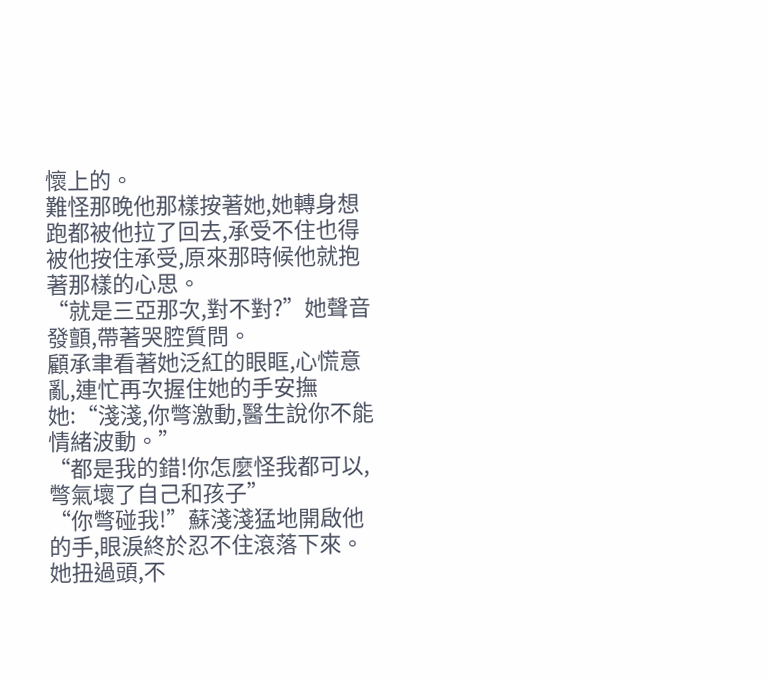懷上的。
難怪那晚他那樣按著她,她轉身想跑都被他拉了回去,承受不住也得被他按住承受,原來那時候他就抱著那樣的心思。
“就是三亞那次,對不對?”她聲音發顫,帶著哭腔質問。
顧承聿看著她泛紅的眼眶,心慌意亂,連忙再次握住她的手安撫她:“淺淺,你彆激動,醫生說你不能情緒波動。”
“都是我的錯!你怎麼怪我都可以,彆氣壞了自己和孩子”
“你彆碰我!”蘇淺淺猛地開啟他的手,眼淚終於忍不住滾落下來。
她扭過頭,不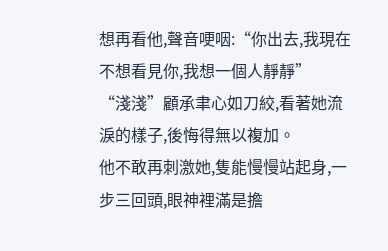想再看他,聲音哽咽:“你出去,我現在不想看見你,我想一個人靜靜”
“淺淺”顧承聿心如刀絞,看著她流淚的樣子,後悔得無以複加。
他不敢再刺激她,隻能慢慢站起身,一步三回頭,眼神裡滿是擔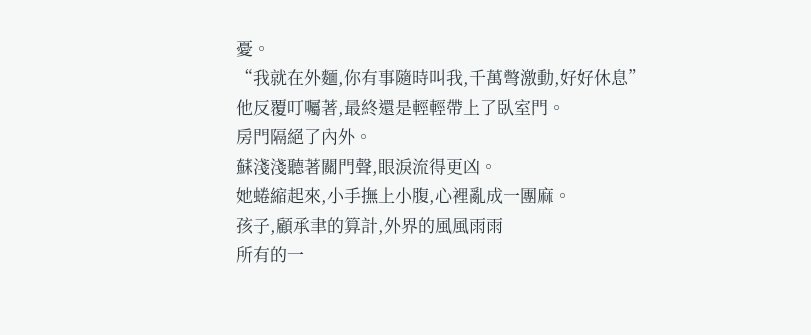憂。
“我就在外麵,你有事隨時叫我,千萬彆激動,好好休息”他反覆叮囑著,最終還是輕輕帶上了臥室門。
房門隔絕了內外。
蘇淺淺聽著關門聲,眼淚流得更凶。
她蜷縮起來,小手撫上小腹,心裡亂成一團麻。
孩子,顧承聿的算計,外界的風風雨雨
所有的一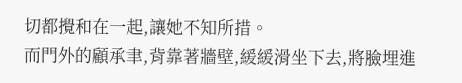切都攪和在一起,讓她不知所措。
而門外的顧承聿,背靠著牆壁,緩緩滑坐下去,將臉埋進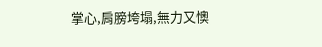掌心,肩膀垮塌,無力又懊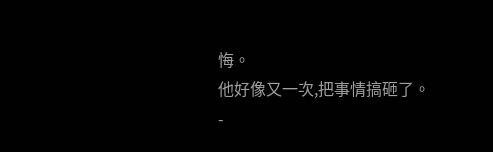悔。
他好像又一次,把事情搞砸了。
-